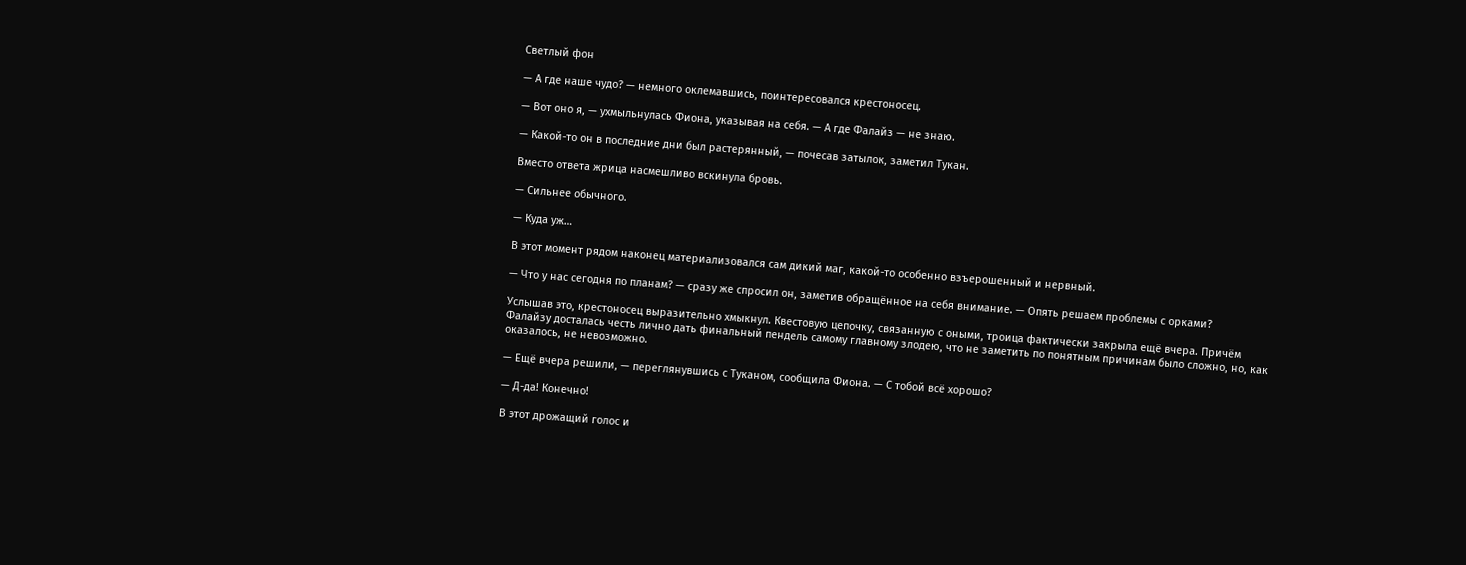Светлый фон

— А где наше чудо? — немного оклемавшись, поинтересовался крестоносец.

— Вот оно я, — ухмыльнулась Фиона, указывая на себя. — А где Фалайз — не знаю.

— Какой-то он в последние дни был растерянный, — почесав затылок, заметил Тукан.

Вместо ответа жрица насмешливо вскинула бровь.

— Сильнее обычного.

— Куда уж…

В этот момент рядом наконец материализовался сам дикий маг, какой-то особенно взъерошенный и нервный.

— Что у нас сегодня по планам? — сразу же спросил он, заметив обращённое на себя внимание. — Опять решаем проблемы с орками?

Услышав это, крестоносец выразительно хмыкнул. Квестовую цепочку, связанную с оными, троица фактически закрыла ещё вчера. Причём Фалайзу досталась честь лично дать финальный пендель самому главному злодею, что не заметить по понятным причинам было сложно, но, как оказалось, не невозможно.

— Ещё вчера решили, — переглянувшись с Туканом, сообщила Фиона. — С тобой всё хорошо?

— Д-да! Конечно!

В этот дрожащий голос и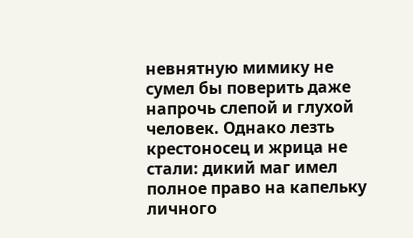невнятную мимику не сумел бы поверить даже напрочь слепой и глухой человек. Однако лезть крестоносец и жрица не стали: дикий маг имел полное право на капельку личного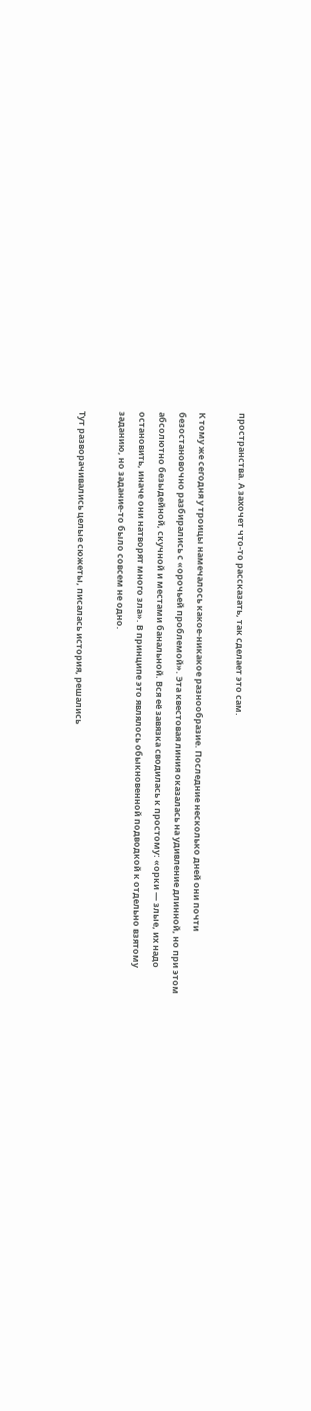пространства. А захочет что-то рассказать, так сделает это сам.

К тому же сегодня у троицы намечалось какое-никакое разнообразие. Последние несколько дней они почти безостановочно разбирались с «орочьей проблемой». Эта квестовая линия оказалась на удивление длинной, но при этом абсолютно безыдейной, скучной и местами банальной. Вся её завязка сводилась к простому: «орки — злые, их надо остановить, иначе они натворят много зла». В принципе это являлось обыкновенной подводкой к отдельно взятому заданию, но задание-то было совсем не одно.

Тут разворачивались целые сюжеты, писалась история, решались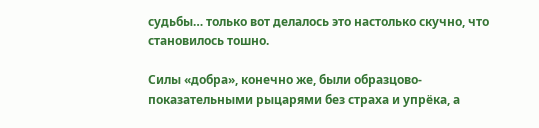судьбы… только вот делалось это настолько скучно, что становилось тошно.

Силы «добра», конечно же, были образцово-показательными рыцарями без страха и упрёка, а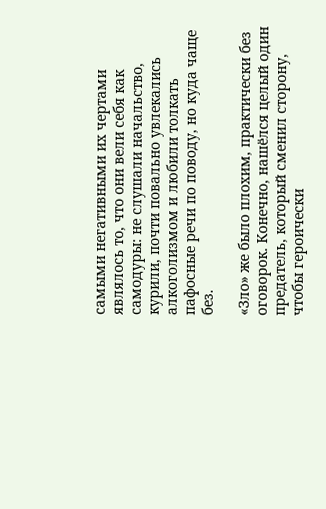самыми негативными их чертами являлось то, что они вели себя как самодуры: не слушали начальство, курили, почти повально увлекались алкоголизмом и любили толкать пафосные речи по поводу, но куда чаще без.

«Зло» же было плохим, практически без оговорок. Конечно, нашёлся целый один предатель, который сменил сторону, чтобы героически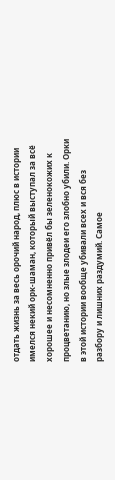отдать жизнь за весь орочий народ, плюс в истории имелся некий орк-шаман, который выступал за всё хорошее и несомненно привёл бы зеленокожих к процветанию, но злые злодеи его злобно убили. Орки в этой истории вообще убивали всех и вся без разбору и лишних раздумий. Самое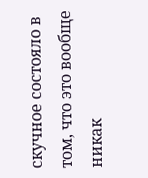скучное состояло в том, что это вообще никак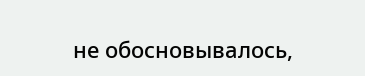не обосновывалось,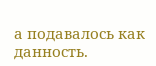а подавалось как данность.